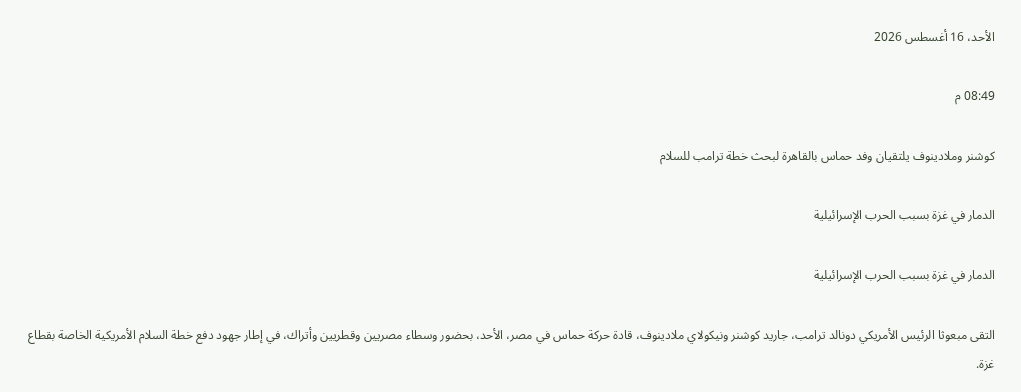الأحد، 16 أغسطس 2026

08:49 م

كوشنر وملادينوف يلتقيان وفد حماس بالقاهرة لبحث خطة ترامب للسلام

الدمار في غزة بسبب الحرب الإسرائيلية

الدمار في غزة بسبب الحرب الإسرائيلية

التقى مبعوثا الرئيس الأمريكي دونالد ترامب، جاريد كوشنر ونيكولاي ملادينوف، قادة حركة حماس في مصر، الأحد، بحضور وسطاء مصريين وقطريين وأتراك، في إطار جهود دفع خطة السلام الأمريكية الخاصة بقطاع غزة.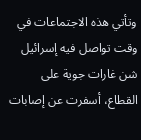وتأتي هذه الاجتماعات في وقت تواصل فيه إسرائيل شن غارات جوية على القطاع، أسفرت عن إصابات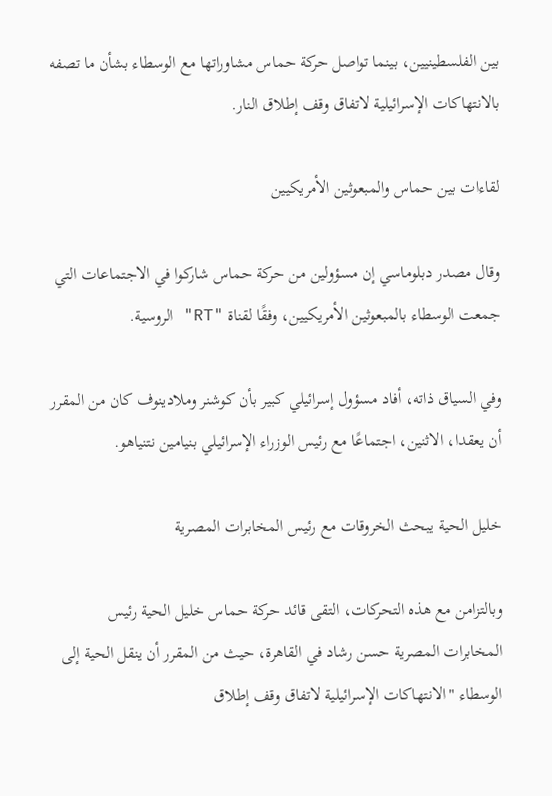بين الفلسطينيين، بينما تواصل حركة حماس مشاوراتها مع الوسطاء بشأن ما تصفه بالانتهاكات الإسرائيلية لاتفاق وقف إطلاق النار.

لقاءات بين حماس والمبعوثين الأمريكيين

وقال مصدر دبلوماسي إن مسؤولين من حركة حماس شاركوا في الاجتماعات التي جمعت الوسطاء بالمبعوثين الأمريكيين، وفقًا لقناة "RT" الروسية.

وفي السياق ذاته، أفاد مسؤول إسرائيلي كبير بأن كوشنر وملادينوف كان من المقرر أن يعقدا، الاثنين، اجتماعًا مع رئيس الوزراء الإسرائيلي بنيامين نتنياهو.

خليل الحية يبحث الخروقات مع رئيس المخابرات المصرية

وبالتزامن مع هذه التحركات، التقى قائد حركة حماس خليل الحية رئيس المخابرات المصرية حسن رشاد في القاهرة، حيث من المقرر أن ينقل الحية إلى الوسطاء "الانتهاكات الإسرائيلية لاتفاق وقف إطلاق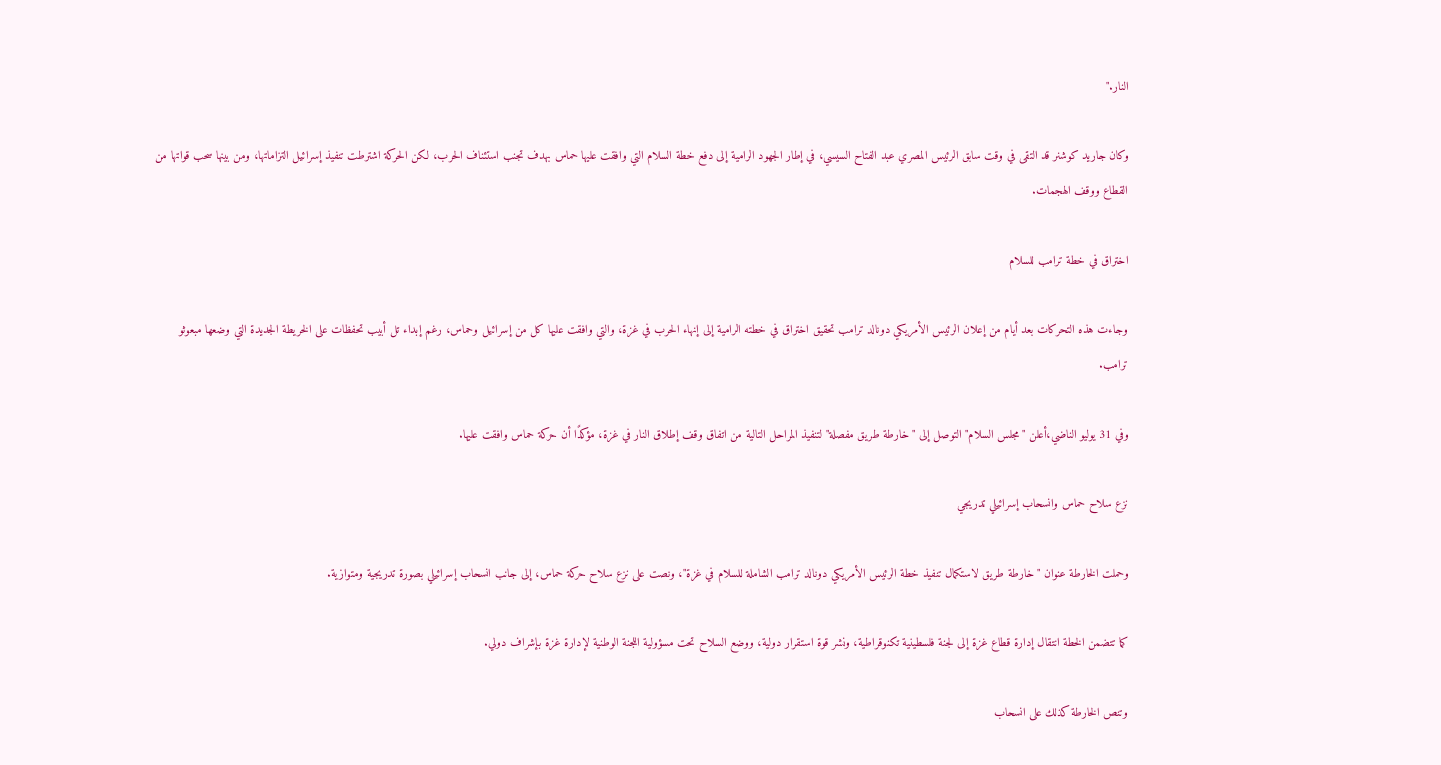النار."

وكان جاريد كوشنر قد التقى في وقت سابق الرئيس المصري عبد الفتاح السيسي، في إطار الجهود الرامية إلى دفع خطة السلام التي وافقت عليها حماس بهدف تجنب استئناف الحرب، لكن الحركة اشترطت تنفيذ إسرائيل التزاماتها، ومن بينها سحب قواتها من القطاع ووقف الهجمات.

اختراق في خطة ترامب للسلام

وجاءت هذه التحركات بعد أيام من إعلان الرئيس الأمريكي دونالد ترامب تحقيق اختراق في خطته الرامية إلى إنهاء الحرب في غزة، والتي وافقت عليها كل من إسرائيل وحماس، رغم إبداء تل أبيب تحفظات على الخريطة الجديدة التي وضعها مبعوثو ترامب.

وفي 31 يوليو الناضي،أعلن "مجلس السلام" التوصل إلى "خارطة طريق مفصلة" لتنفيذ المراحل التالية من اتفاق وقف إطلاق النار في غزة، مؤكدًا أن حركة حماس وافقت عليها.

نزع سلاح حماس وانسحاب إسرائيلي تدريجي

وحملت الخارطة عنوان "خارطة طريق لاستكمال تنفيذ خطة الرئيس الأمريكي دونالد ترامب الشاملة للسلام في غزة"، ونصت على نزع سلاح حركة حماس، إلى جانب انسحاب إسرائيلي بصورة تدريجية ومتوازية.

كما تتضمن الخطة انتقال إدارة قطاع غزة إلى لجنة فلسطينية تكنوقراطية، ونشر قوة استقرار دولية، ووضع السلاح تحت مسؤولية اللجنة الوطنية لإدارة غزة بإشراف دولي.

وتنص الخارطة كذلك على انسحاب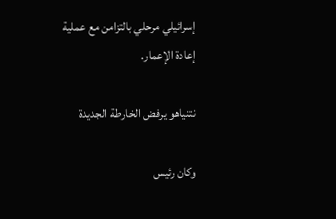إسرائيلي مرحلي بالتزامن مع عملية إعادة الإعمار.

نتنياهو يرفض الخارطة الجديدة

وكان رئيس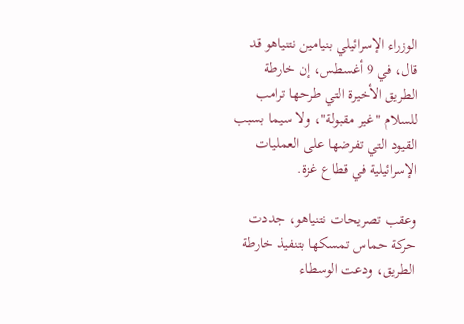الوزراء الإسرائيلي بنيامين نتنياهو قد قال، في 9 أغسطس، إن خارطة الطريق الأخيرة التي طرحها ترامب للسلام "غير مقبولة"، ولا سيما بسبب القيود التي تفرضها على العمليات الإسرائيلية في قطاع غزة.

وعقب تصريحات نتنياهو، جددت حركة حماس تمسكها بتنفيذ خارطة الطريق، ودعت الوسطاء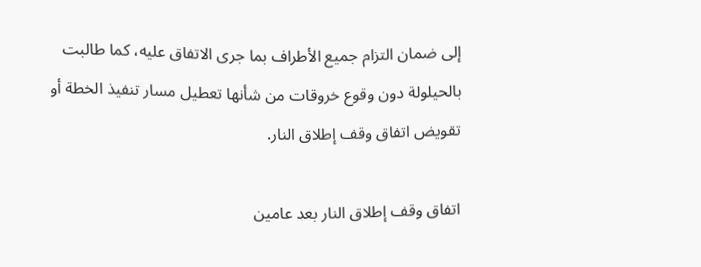إلى ضمان التزام جميع الأطراف بما جرى الاتفاق عليه، كما طالبت بالحيلولة دون وقوع خروقات من شأنها تعطيل مسار تنفيذ الخطة أو تقويض اتفاق وقف إطلاق النار.

اتفاق وقف إطلاق النار بعد عامين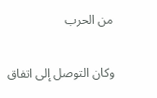من الحرب

وكان التوصل إلى اتفاق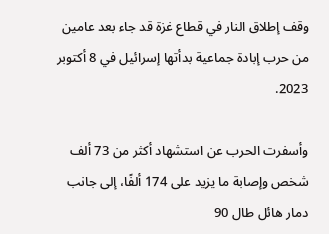وقف إطلاق النار في قطاع غزة قد جاء بعد عامين من حرب إبادة جماعية بدأتها إسرائيل في 8 أكتوبر 2023.

وأسفرت الحرب عن استشهاد أكثر من 73 ألف شخص وإصابة ما يزيد على 174 ألفًا، إلى جانب دمار هائل طال 90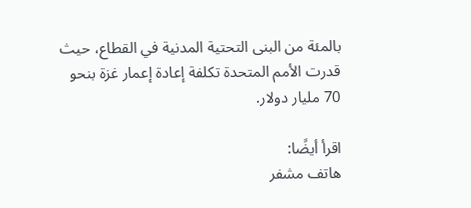بالمئة من البنى التحتية المدنية في القطاع، حيث قدرت الأمم المتحدة تكلفة إعادة إعمار غزة بنحو 70 مليار دولار.

اقرأ أيضًا:
هاتف مشفر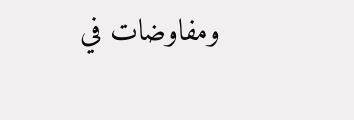ومفاوضات في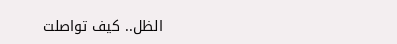الظل.. كيف تواصلت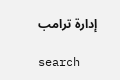إدارة ترامب

search